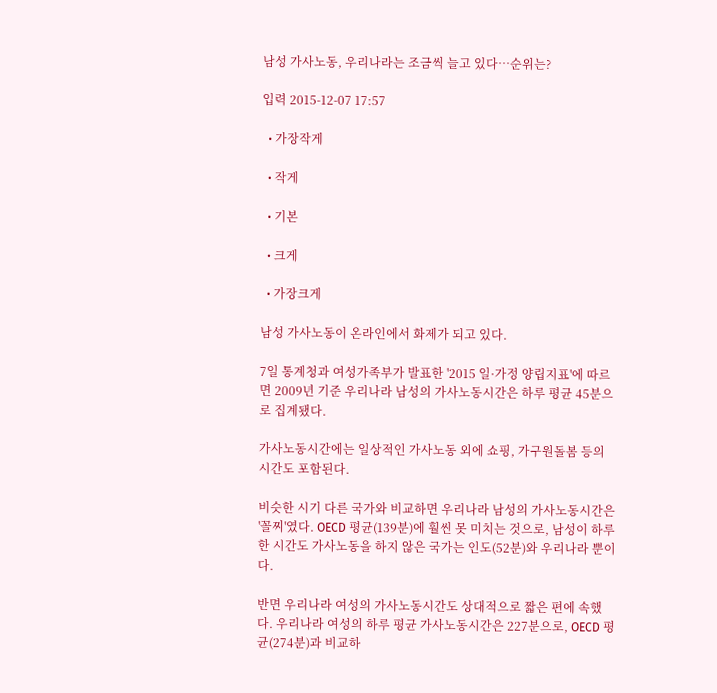남성 가사노동, 우리나라는 조금씩 늘고 있다…순위는?

입력 2015-12-07 17:57

  • 가장작게

  • 작게

  • 기본

  • 크게

  • 가장크게

남성 가사노동이 온라인에서 화제가 되고 있다.

7일 통계청과 여성가족부가 발표한 '2015 일·가정 양립지표'에 따르면 2009년 기준 우리나라 남성의 가사노동시간은 하루 평균 45분으로 집계됐다.

가사노동시간에는 일상적인 가사노동 외에 쇼핑, 가구원돌봄 등의 시간도 포함된다.

비슷한 시기 다른 국가와 비교하면 우리나라 남성의 가사노동시간은 '꼴찌'였다. OECD 평균(139분)에 훨씬 못 미치는 것으로, 남성이 하루 한 시간도 가사노동을 하지 않은 국가는 인도(52분)와 우리나라 뿐이다.

반면 우리나라 여성의 가사노동시간도 상대적으로 짧은 편에 속했다. 우리나라 여성의 하루 평균 가사노동시간은 227분으로, OECD 평균(274분)과 비교하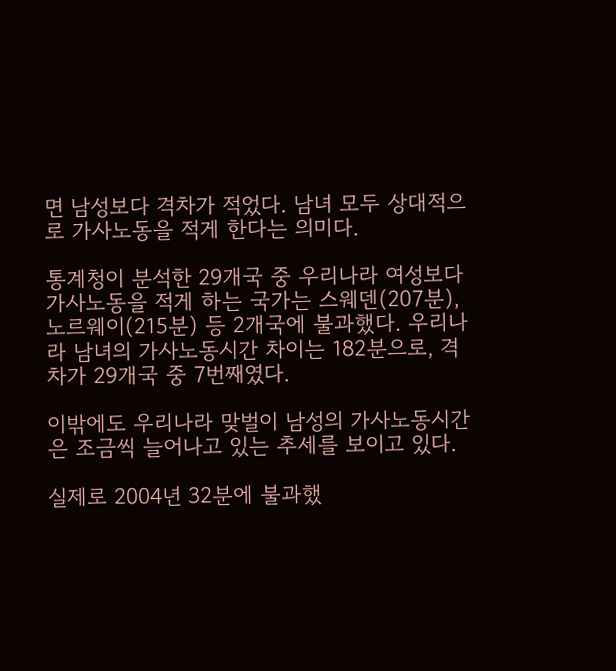면 남성보다 격차가 적었다. 남녀 모두 상대적으로 가사노동을 적게 한다는 의미다.

통계청이 분석한 29개국 중 우리나라 여성보다 가사노동을 적게 하는 국가는 스웨덴(207분), 노르웨이(215분) 등 2개국에 불과했다. 우리나라 남녀의 가사노동시간 차이는 182분으로, 격차가 29개국 중 7번째였다.

이밖에도 우리나라 맞벌이 남성의 가사노동시간은 조금씩 늘어나고 있는 추세를 보이고 있다.

실제로 2004년 32분에 불과했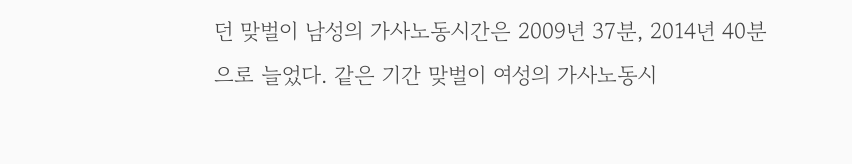던 맞벌이 남성의 가사노동시간은 2009년 37분, 2014년 40분으로 늘었다. 같은 기간 맞벌이 여성의 가사노동시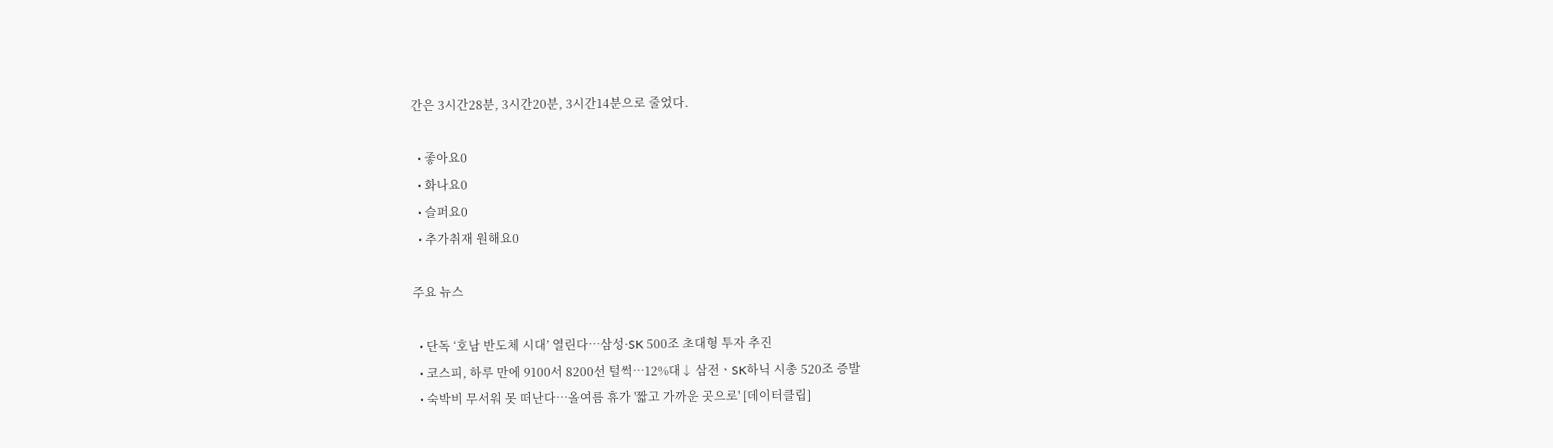간은 3시간28분, 3시간20분, 3시간14분으로 줄었다.

  • 좋아요0
  • 화나요0
  • 슬퍼요0
  • 추가취재 원해요0

주요 뉴스

  • 단독 ‘호남 반도체 시대’ 열린다…삼성·SK 500조 초대형 투자 추진
  • 코스피, 하루 만에 9100서 8200선 털썩⋯12%대↓ 삼전ㆍSK하닉 시총 520조 증발
  • 숙박비 무서워 못 떠난다…올여름 휴가 '짧고 가까운 곳으로' [데이터클립]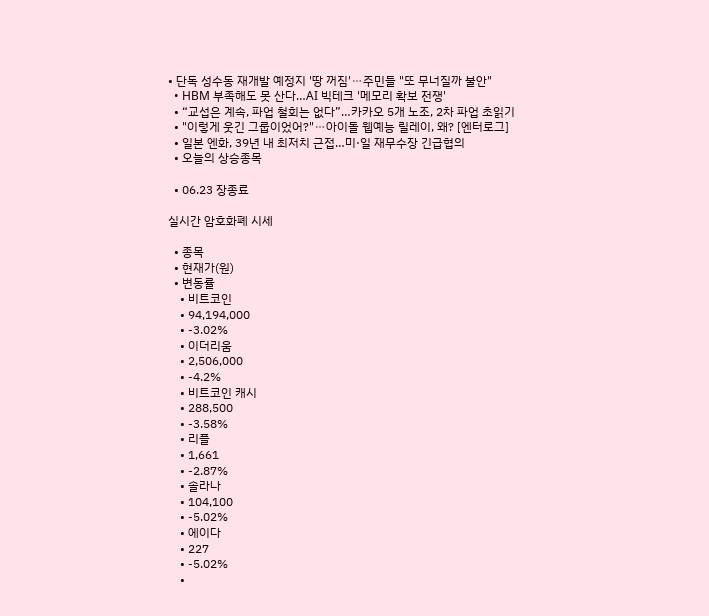• 단독 성수동 재개발 예정지 '땅 꺼짐'⋯주민들 "또 무너질까 불안"
  • HBM 부족해도 못 산다…AI 빅테크 '메모리 확보 전쟁'
  • “교섭은 계속, 파업 철회는 없다”…카카오 5개 노조, 2차 파업 초읽기
  • "이렇게 웃긴 그룹이었어?"⋯아이돌 웹예능 릴레이, 왜? [엔터로그]
  • 일본 엔화, 39년 내 최저치 근접…미·일 재무수장 긴급협의
  • 오늘의 상승종목

  • 06.23 장종료

실시간 암호화폐 시세

  • 종목
  • 현재가(원)
  • 변동률
    • 비트코인
    • 94,194,000
    • -3.02%
    • 이더리움
    • 2,506,000
    • -4.2%
    • 비트코인 캐시
    • 288,500
    • -3.58%
    • 리플
    • 1,661
    • -2.87%
    • 솔라나
    • 104,100
    • -5.02%
    • 에이다
    • 227
    • -5.02%
    •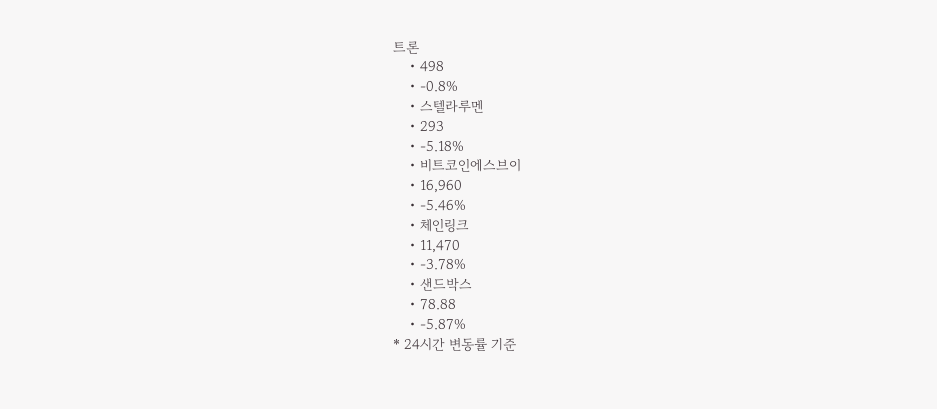트론
    • 498
    • -0.8%
    • 스텔라루멘
    • 293
    • -5.18%
    • 비트코인에스브이
    • 16,960
    • -5.46%
    • 체인링크
    • 11,470
    • -3.78%
    • 샌드박스
    • 78.88
    • -5.87%
* 24시간 변동률 기준